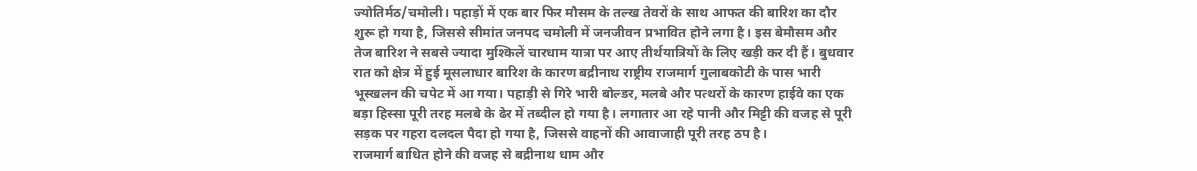ज्योतिर्मठ/चमोली। पहाड़ों में एक बार फिर मौसम के तल्ख तेवरों के साथ आफत की बारिश का दौर शुरू हो गया है, जिससे सीमांत जनपद चमोली में जनजीवन प्रभावित होने लगा है। इस बेमौसम और तेज बारिश ने सबसे ज्यादा मुश्किलें चारधाम यात्रा पर आए तीर्थयात्रियों के लिए खड़ी कर दी हैं। बुधवार रात को क्षेत्र में हुई मूसलाधार बारिश के कारण बद्रीनाथ राष्ट्रीय राजमार्ग गुलाबकोटी के पास भारी भूस्खलन की चपेट में आ गया। पहाड़ी से गिरे भारी बोल्डर, मलबे और पत्थरों के कारण हाईवे का एक बड़ा हिस्सा पूरी तरह मलबे के ढेर में तब्दील हो गया है। लगातार आ रहे पानी और मिट्टी की वजह से पूरी सड़क पर गहरा दलदल पैदा हो गया है, जिससे वाहनों की आवाजाही पूरी तरह ठप है।
राजमार्ग बाधित होने की वजह से बद्रीनाथ धाम और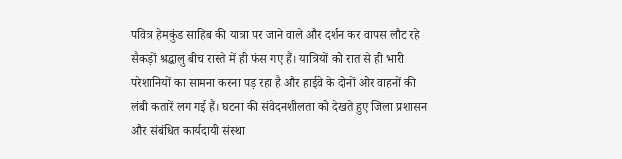पवित्र हेमकुंड साहिब की यात्रा पर जाने वाले और दर्शन कर वापस लौट रहे सैकड़ों श्रद्धालु बीच रास्ते में ही फंस गए हैं। यात्रियों को रात से ही भारी परेशानियों का सामना करना पड़ रहा है और हाईवे के दोनों ओर वाहनों की लंबी कतारें लग गई हैं। घटना की संवेदनशीलता को देखते हुए जिला प्रशासन और संबंधित कार्यदायी संस्था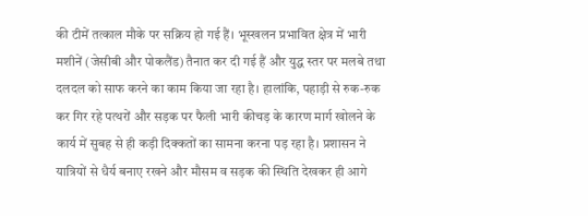की टीमें तत्काल मौके पर सक्रिय हो गई हैं। भूस्खलन प्रभावित क्षेत्र में भारी मशीनें (जेसीबी और पोकलैंड) तैनात कर दी गई हैं और युद्ध स्तर पर मलबे तथा दलदल को साफ करने का काम किया जा रहा है। हालांकि, पहाड़ी से रुक-रुक कर गिर रहे पत्थरों और सड़क पर फैली भारी कीचड़ के कारण मार्ग खोलने के कार्य में सुबह से ही कड़ी दिक्कतों का सामना करना पड़ रहा है। प्रशासन ने यात्रियों से धैर्य बनाए रखने और मौसम व सड़क की स्थिति देखकर ही आगे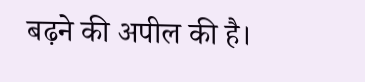बढ़ने की अपील की है।